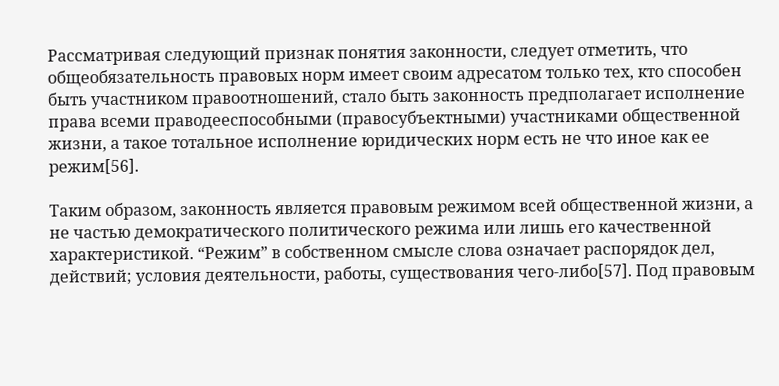Рассматривая следующий признак понятия законности, следует отметить, что общеобязательность правовых норм имеет своим адресатом только тех, кто способен быть участником правоотношений, стало быть законность предполагает исполнение права всеми праводееспособными (правосубъектными) участниками общественной жизни, а такое тотальное исполнение юридических норм есть не что иное как ее режим[56].

Таким образом, законность является правовым режимом всей общественной жизни, а не частью демократического политического режима или лишь его качественной характеристикой. “Режим” в собственном смысле слова означает распорядок дел, действий; условия деятельности, работы, существования чего-либо[57]. Под правовым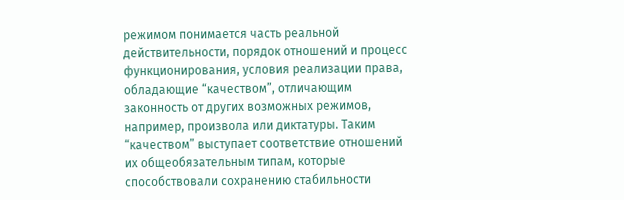режимом понимается часть реальной действительности, порядок отношений и процесс функционирования, условия реализации права, обладающие “качеством”, отличающим законность от других возможных режимов, например, произвола или диктатуры. Таким “качеством” выступает соответствие отношений их общеобязательным типам, которые способствовали сохранению стабильности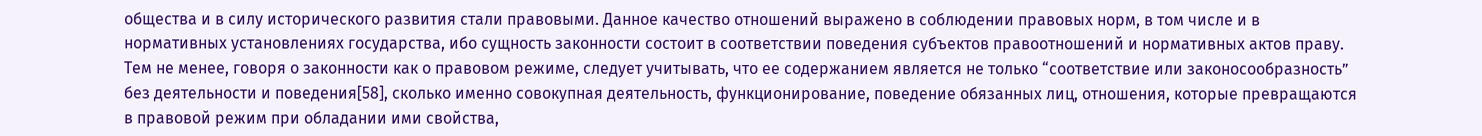общества и в силу исторического развития стали правовыми. Данное качество отношений выражено в соблюдении правовых норм, в том числе и в нормативных установлениях государства, ибо сущность законности состоит в соответствии поведения субъектов правоотношений и нормативных актов праву. Тем не менее, говоря о законности как о правовом режиме, следует учитывать, что ее содержанием является не только “соответствие или законосообразность” без деятельности и поведения[58], сколько именно совокупная деятельность, функционирование, поведение обязанных лиц, отношения, которые превращаются в правовой режим при обладании ими свойства,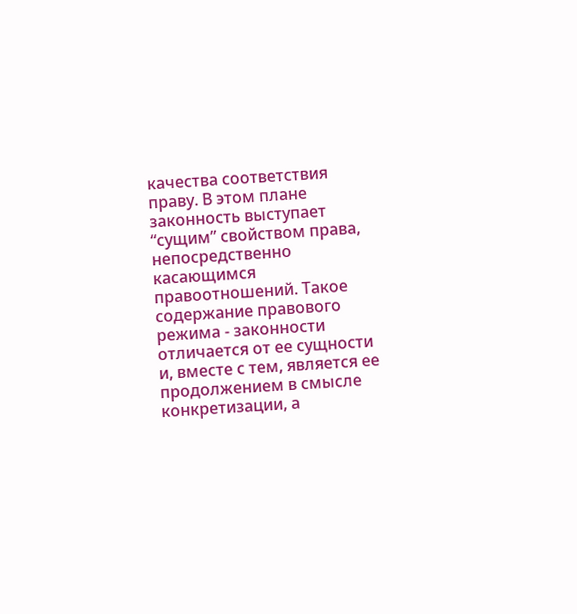качества соответствия праву. В этом плане законность выступает “сущим” свойством права, непосредственно касающимся правоотношений. Такое содержание правового режима - законности отличается от ее сущности и, вместе с тем, является ее продолжением в смысле конкретизации, а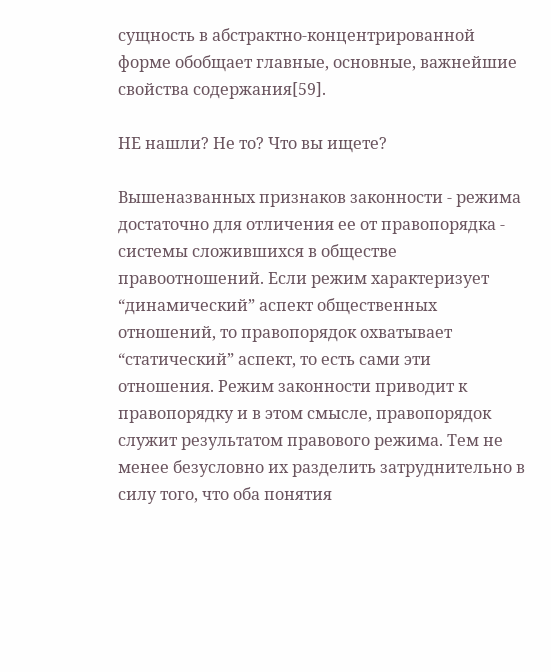сущность в абстрактно-концентрированной форме обобщает главные, основные, важнейшие свойства содержания[59].

НЕ нашли? Не то? Что вы ищете?

Вышеназванных признаков законности - режима достаточно для отличения ее от правопорядка - системы сложившихся в обществе правоотношений. Если режим характеризует “динамический” аспект общественных отношений, то правопорядок охватывает “статический” аспект, то есть сами эти отношения. Режим законности приводит к правопорядку и в этом смысле, правопорядок служит результатом правового режима. Тем не менее безусловно их разделить затруднительно в силу того, что оба понятия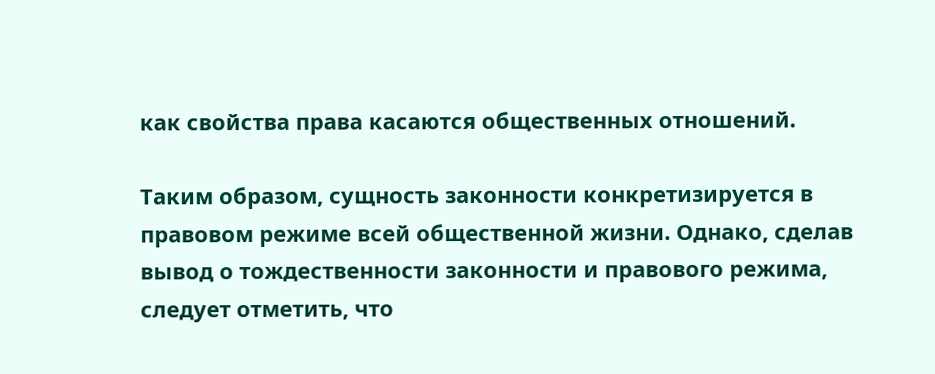как свойства права касаются общественных отношений.

Таким образом, сущность законности конкретизируется в правовом режиме всей общественной жизни. Однако, сделав вывод о тождественности законности и правового режима, следует отметить, что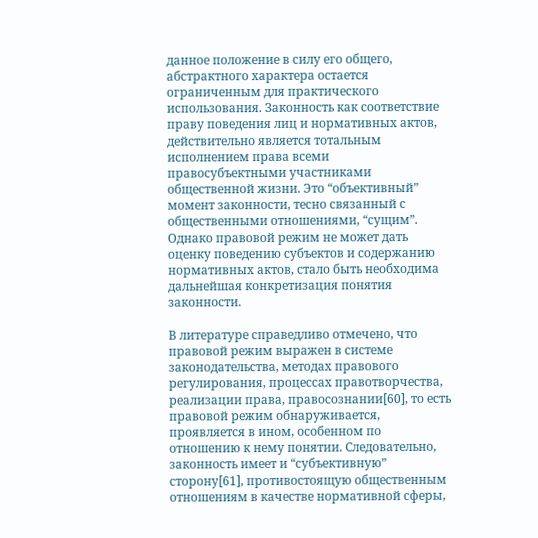данное положение в силу его общего, абстрактного характера остается ограниченным для практического использования. Законность как соответствие праву поведения лиц и нормативных актов, действительно является тотальным исполнением права всеми правосубъектными участниками общественной жизни. Это “объективный” момент законности, тесно связанный с общественными отношениями, “сущим”. Однако правовой режим не может дать оценку поведению субъектов и содержанию нормативных актов, стало быть необходима дальнейшая конкретизация понятия законности.

В литературе справедливо отмечено, что правовой режим выражен в системе законодательства, методах правового регулирования, процессах правотворчества, реализации права, правосознании[60], то есть правовой режим обнаруживается, проявляется в ином, особенном по отношению к нему понятии. Следовательно, законность имеет и “субъективную” сторону[61], противостоящую общественным отношениям в качестве нормативной сферы,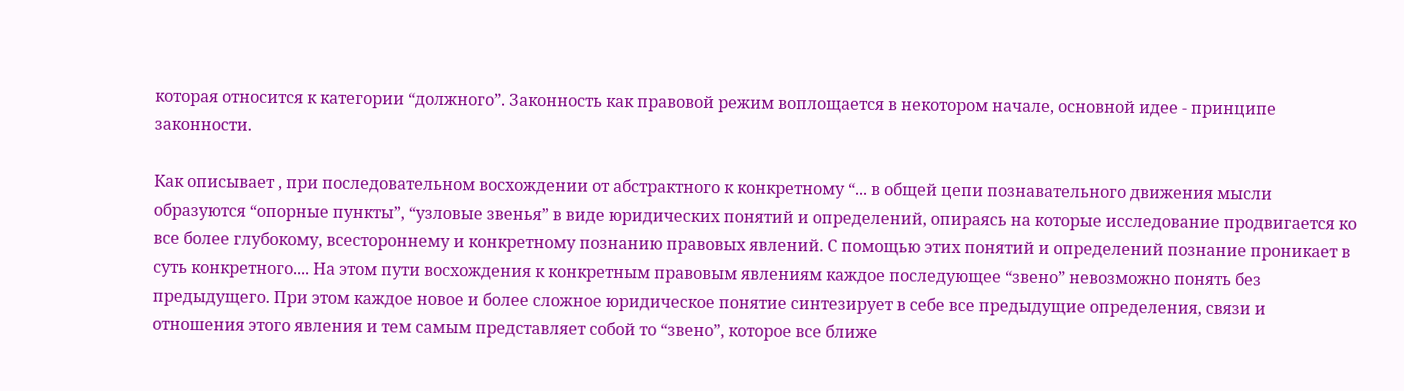которая относится к категории “должного”. Законность как правовой режим воплощается в некотором начале, основной идее - принципе законности.

Как описывает , при последовательном восхождении от абстрактного к конкретному “... в общей цепи познавательного движения мысли образуются “опорные пункты”, “узловые звенья” в виде юридических понятий и определений, опираясь на которые исследование продвигается ко все более глубокому, всестороннему и конкретному познанию правовых явлений. С помощью этих понятий и определений познание проникает в суть конкретного.... На этом пути восхождения к конкретным правовым явлениям каждое последующее “звено” невозможно понять без предыдущего. При этом каждое новое и более сложное юридическое понятие синтезирует в себе все предыдущие определения, связи и отношения этого явления и тем самым представляет собой то “звено”, которое все ближе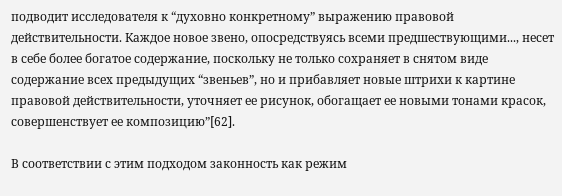подводит исследователя к “духовно конкретному” выражению правовой действительности. Каждое новое звено, опосредствуясь всеми предшествующими..., несет в себе более богатое содержание, поскольку не только сохраняет в снятом виде содержание всех предыдущих “звеньев”, но и прибавляет новые штрихи к картине правовой действительности, уточняет ее рисунок, обогащает ее новыми тонами красок, совершенствует ее композицию”[62].

В соответствии с этим подходом законность как режим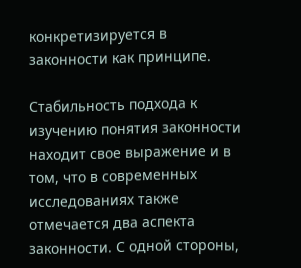конкретизируется в законности как принципе.

Стабильность подхода к изучению понятия законности находит свое выражение и в том, что в современных исследованиях также отмечается два аспекта законности. С одной стороны,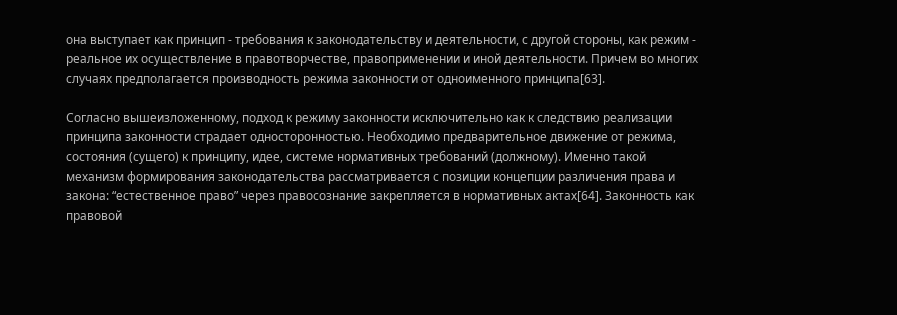она выступает как принцип - требования к законодательству и деятельности, с другой стороны, как режим - реальное их осуществление в правотворчестве, правоприменении и иной деятельности. Причем во многих случаях предполагается производность режима законности от одноименного принципа[63].

Согласно вышеизложенному, подход к режиму законности исключительно как к следствию реализации принципа законности страдает односторонностью. Необходимо предварительное движение от режима, состояния (сущего) к принципу, идее, системе нормативных требований (должному). Именно такой механизм формирования законодательства рассматривается с позиции концепции различения права и закона: “естественное право” через правосознание закрепляется в нормативных актах[64]. Законность как правовой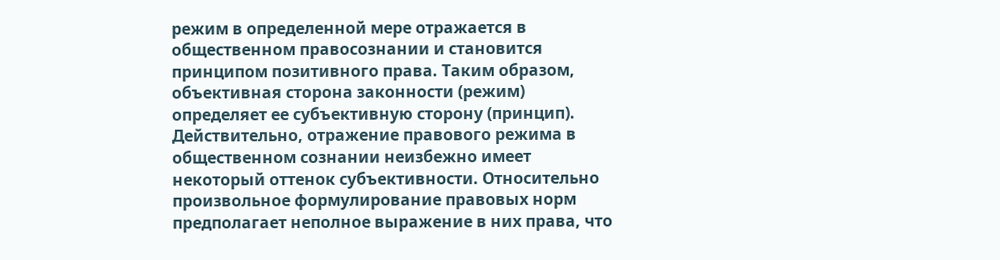режим в определенной мере отражается в общественном правосознании и становится принципом позитивного права. Таким образом, объективная сторона законности (режим) определяет ее субъективную сторону (принцип). Действительно, отражение правового режима в общественном сознании неизбежно имеет некоторый оттенок субъективности. Относительно произвольное формулирование правовых норм предполагает неполное выражение в них права, что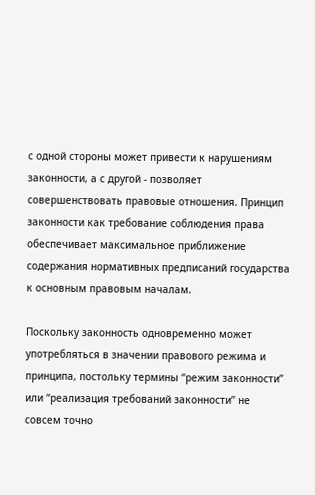с одной стороны может привести к нарушениям законности, а с другой - позволяет совершенствовать правовые отношения. Принцип законности как требование соблюдения права обеспечивает максимальное приближение содержания нормативных предписаний государства к основным правовым началам.

Поскольку законность одновременно может употребляться в значении правового режима и принципа, постольку термины “режим законности” или “реализация требований законности” не совсем точно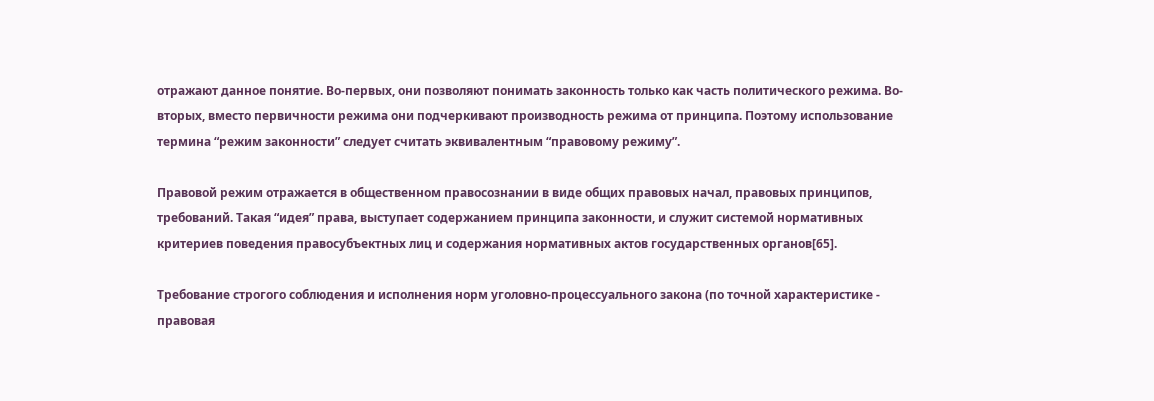отражают данное понятие. Во-первых, они позволяют понимать законность только как часть политического режима. Во-вторых, вместо первичности режима они подчеркивают производность режима от принципа. Поэтому использование термина “режим законности” следует считать эквивалентным “правовому режиму”.

Правовой режим отражается в общественном правосознании в виде общих правовых начал, правовых принципов, требований. Такая “идея” права, выступает содержанием принципа законности, и служит системой нормативных критериев поведения правосубъектных лиц и содержания нормативных актов государственных органов[65].

Требование строгого соблюдения и исполнения норм уголовно-процессуального закона (по точной характеристике - правовая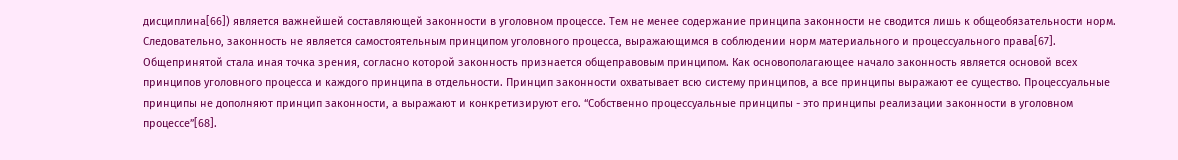дисциплина[66]) является важнейшей составляющей законности в уголовном процессе. Тем не менее содержание принципа законности не сводится лишь к общеобязательности норм. Следовательно, законность не является самостоятельным принципом уголовного процесса, выражающимся в соблюдении норм материального и процессуального права[67]. Общепринятой стала иная точка зрения, согласно которой законность признается общеправовым принципом. Как основополагающее начало законность является основой всех принципов уголовного процесса и каждого принципа в отдельности. Принцип законности охватывает всю систему принципов, а все принципы выражают ее существо. Процессуальные принципы не дополняют принцип законности, а выражают и конкретизируют его. “Собственно процессуальные принципы - это принципы реализации законности в уголовном процессе”[68].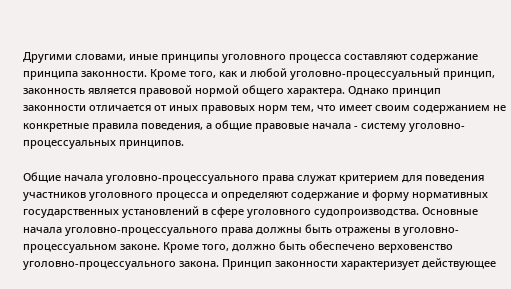Другими словами, иные принципы уголовного процесса составляют содержание принципа законности. Кроме того, как и любой уголовно-процессуальный принцип, законность является правовой нормой общего характера. Однако принцип законности отличается от иных правовых норм тем, что имеет своим содержанием не конкретные правила поведения, а общие правовые начала - систему уголовно-процессуальных принципов.

Общие начала уголовно-процессуального права служат критерием для поведения участников уголовного процесса и определяют содержание и форму нормативных государственных установлений в сфере уголовного судопроизводства. Основные начала уголовно-процессуального права должны быть отражены в уголовно-процессуальном законе. Кроме того, должно быть обеспечено верховенство уголовно-процессуального закона. Принцип законности характеризует действующее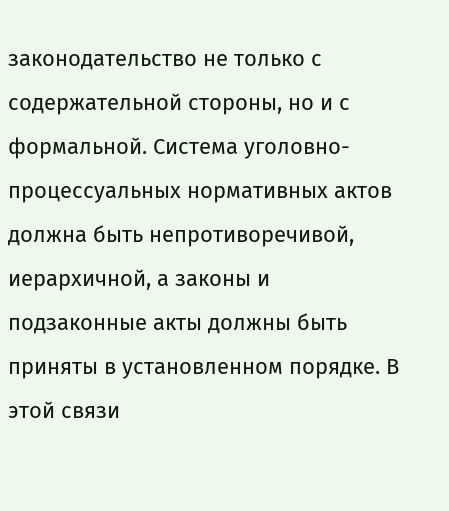законодательство не только с содержательной стороны, но и с формальной. Система уголовно-процессуальных нормативных актов должна быть непротиворечивой, иерархичной, а законы и подзаконные акты должны быть приняты в установленном порядке. В этой связи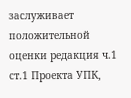заслуживает положительной оценки редакция ч.1 ст.1 Проекта УПК,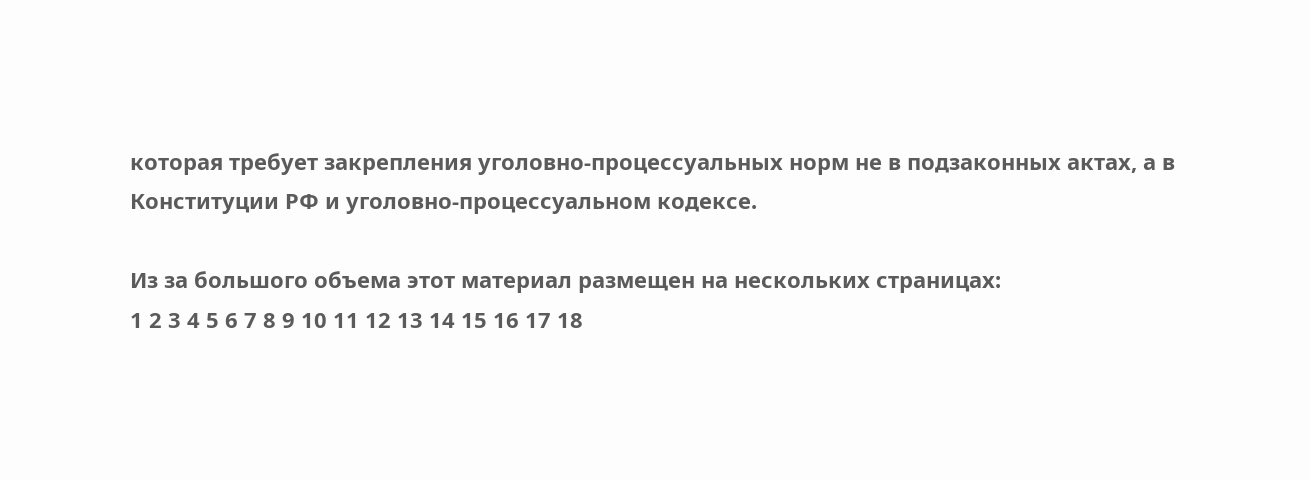которая требует закрепления уголовно-процессуальных норм не в подзаконных актах, а в Конституции РФ и уголовно-процессуальном кодексе.

Из за большого объема этот материал размещен на нескольких страницах:
1 2 3 4 5 6 7 8 9 10 11 12 13 14 15 16 17 18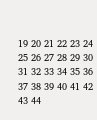19 20 21 22 23 24 25 26 27 28 29 30 31 32 33 34 35 36 37 38 39 40 41 42 43 44